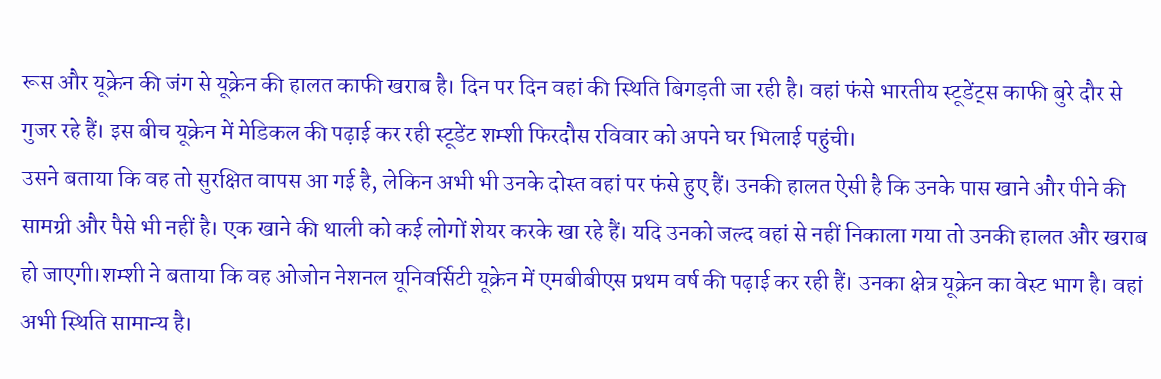रूस और यूक्रेन की जंग से यूक्रेन की हालत काफी खराब है। दिन पर दिन वहां की स्थिति बिगड़ती जा रही है। वहां फंसे भारतीय स्टूडेंट्स काफी बुरे दौर से गुजर रहे हैं। इस बीच यूक्रेन में मेडिकल की पढ़ाई कर रही स्टूडेंट शम्शी फिरदौस रविवार को अपने घर भिलाई पहुंची।
उसने बताया कि वह तो सुरक्षित वापस आ गई है, लेकिन अभी भी उनके दोस्त वहां पर फंसे हुए हैं। उनकी हालत ऐसी है कि उनके पास खाने और पीने की सामग्री और पैसे भी नहीं है। एक खाने की थाली को कई लोगों शेयर करके खा रहे हैं। यदि उनको जल्द वहां से नहीं निकाला गया तो उनकी हालत और खराब हो जाएगी।शम्शी ने बताया कि वह ओजोन नेशनल यूनिवर्सिटी यूक्रेन में एमबीबीएस प्रथम वर्ष की पढ़ाई कर रही हैं। उनका क्षेत्र यूक्रेन का वेस्ट भाग है। वहां अभी स्थिति सामान्य है।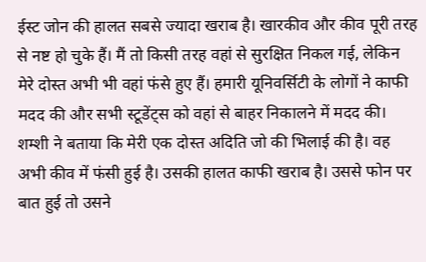ईस्ट जोन की हालत सबसे ज्यादा खराब है। खारकीव और कीव पूरी तरह से नष्ट हो चुके हैं। मैं तो किसी तरह वहां से सुरक्षित निकल गई, लेकिन मेरे दोस्त अभी भी वहां फंसे हुए हैं। हमारी यूनिवर्सिटी के लोगों ने काफी मदद की और सभी स्टूडेंट्स को वहां से बाहर निकालने में मदद की।
शम्शी ने बताया कि मेरी एक दोस्त अदिति जो की भिलाई की है। वह अभी कीव में फंसी हुई है। उसकी हालत काफी खराब है। उससे फोन पर बात हुई तो उसने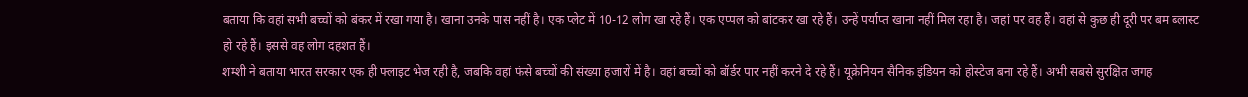बताया कि वहां सभी बच्चों को बंकर में रखा गया है। खाना उनके पास नहीं है। एक प्लेट में 10-12 लोग खा रहे हैं। एक एप्पल को बांटकर खा रहे हैं। उन्हें पर्याप्त खाना नहीं मिल रहा है। जहां पर वह हैं। वहां से कुछ ही दूरी पर बम ब्लास्ट हो रहे हैं। इससे वह लोग दहशत हैं।
शम्शी ने बताया भारत सरकार एक ही फ्लाइट भेज रही है, जबकि वहां फंसे बच्चों की संख्या हजारों में है। वहां बच्चों को बॉर्डर पार नहीं करने दे रहे हैं। यूक्रेनियन सैनिक इंडियन को होस्टेज बना रहे हैं। अभी सबसे सुरक्षित जगह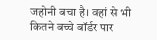जहोनी बचा है। वहां से भी कितने बच्चे बॉर्डर पार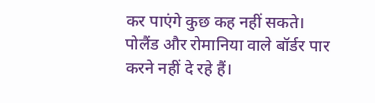कर पाएंगे कुछ कह नहीं सकते। पोलैंड और रोमानिया वाले बॉर्डर पार करने नहीं दे रहे हैं।